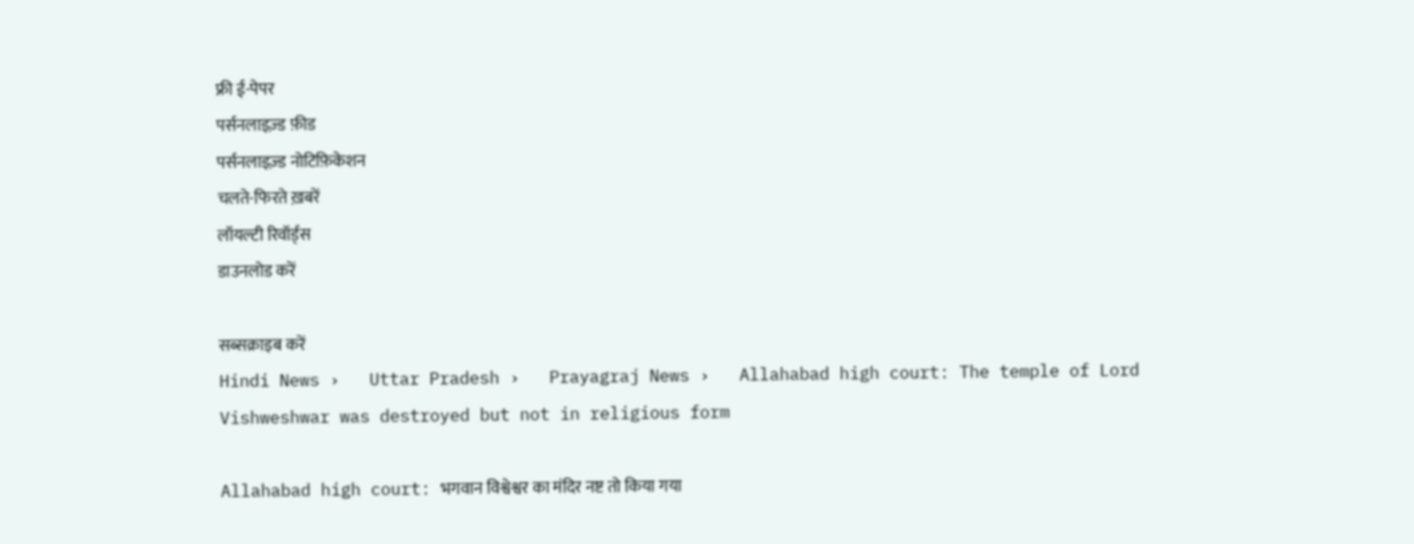फ्री ई-पेपर
पर्सनलाइज़्ड फ़ीड
पर्सनलाइज़्ड नोटिफ़िकेशन
चलते-फिरते ख़बरें
लॉयल्टी रिवॉर्ड्स
डाउनलोड करें

सब्सक्राइब करें
Hindi News ›   Uttar Pradesh ›   Prayagraj News ›   Allahabad high court: The temple of Lord Vishweshwar was destroyed but not in religious form

Allahabad high court: भगवान विश्वेश्वर का मंदिर नष्ट तो किया गया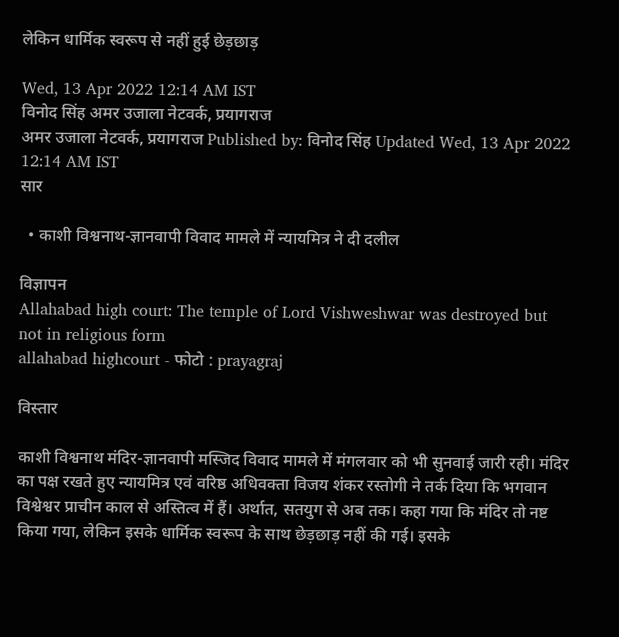लेकिन धार्मिक स्वरूप से नहीं हुई छेड़छाड़

Wed, 13 Apr 2022 12:14 AM IST
विनोद सिंह अमर उजाला नेटवर्क, प्रयागराज
अमर उजाला नेटवर्क, प्रयागराज Published by: विनोद सिंह Updated Wed, 13 Apr 2022 12:14 AM IST
सार

  • काशी विश्वनाथ-ज्ञानवापी विवाद मामले में न्यायमित्र ने दी दलील

विज्ञापन
Allahabad high court: The temple of Lord Vishweshwar was destroyed but not in religious form
allahabad highcourt - फोटो : prayagraj

विस्तार

काशी विश्वनाथ मंदिर-ज्ञानवापी मस्जिद विवाद मामले में मंगलवार को भी सुनवाई जारी रही। मंदिर का पक्ष रखते हुए न्यायमित्र एवं वरिष्ठ अधिवक्ता विजय शंकर रस्तोगी ने तर्क दिया कि भगवान विश्वेश्वर प्राचीन काल से अस्तित्व में हैं। अर्थात, सतयुग से अब तक। कहा गया कि मंदिर तो नष्ट किया गया, लेकिन इसके धार्मिक स्वरूप के साथ छेड़छाड़ नहीं की गई। इसके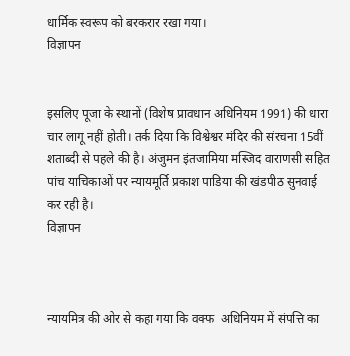धार्मिक स्वरूप को बरकरार रखा गया।
विज्ञापन


इसलिए पूजा के स्थानों (विशेष प्रावधान अधिनियम 1991) की धारा चार लागू नहीं होती। तर्क दिया कि विश्वेश्वर मंदिर की संरचना 15वीं शताब्दी से पहले की है। अंजुमन इंतजामिया मस्जिद वाराणसी सहित पांच याचिकाओं पर न्यायमूर्ति प्रकाश पाडिया की खंडपीठ सुनवाई कर रही है।
विज्ञापन



न्यायमित्र की ओर से कहा गया कि वक्फ  अधिनियम में संपत्ति का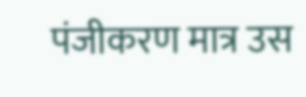पंजीकरण मात्र उस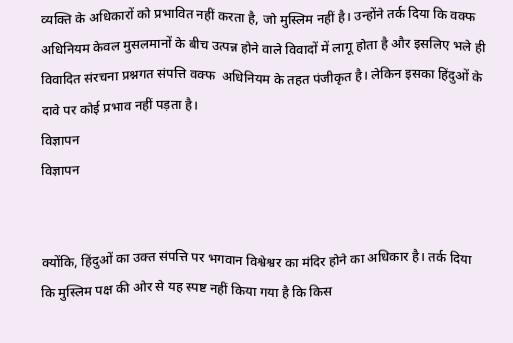व्यक्ति के अधिकारों को प्रभावित नहीं करता है, जो मुस्लिम नहीं है। उन्होंने तर्क दिया कि वक्फ  अधिनियम केवल मुसलमानों के बीच उत्पन्न होने वाले विवादों में लागू होता है और इसलिए भले ही विवादित संरचना प्रश्नगत संपत्ति वक्फ  अधिनियम के तहत पंजीकृत है। लेकिन इसका हिंदुओं के दावे पर कोई प्रभाव नहीं पड़ता है।
विज्ञापन
विज्ञापन


क्योंकि, हिंदुओं का उक्त संपत्ति पर भगवान विश्वेश्वर का मंदिर होने का अधिकार है। तर्क दिया कि मुस्लिम पक्ष की ओर से यह स्पष्ट नहीं किया गया है कि किस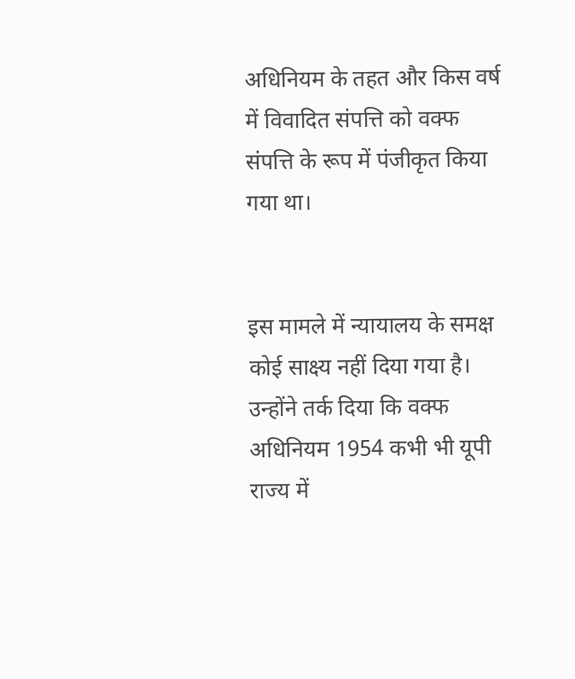अधिनियम के तहत और किस वर्ष में विवादित संपत्ति को वक्फ  संपत्ति के रूप में पंजीकृत किया गया था।


इस मामले में न्यायालय के समक्ष कोई साक्ष्य नहीं दिया गया है। उन्होंने तर्क दिया कि वक्फ  अधिनियम 1954 कभी भी यूपी राज्य में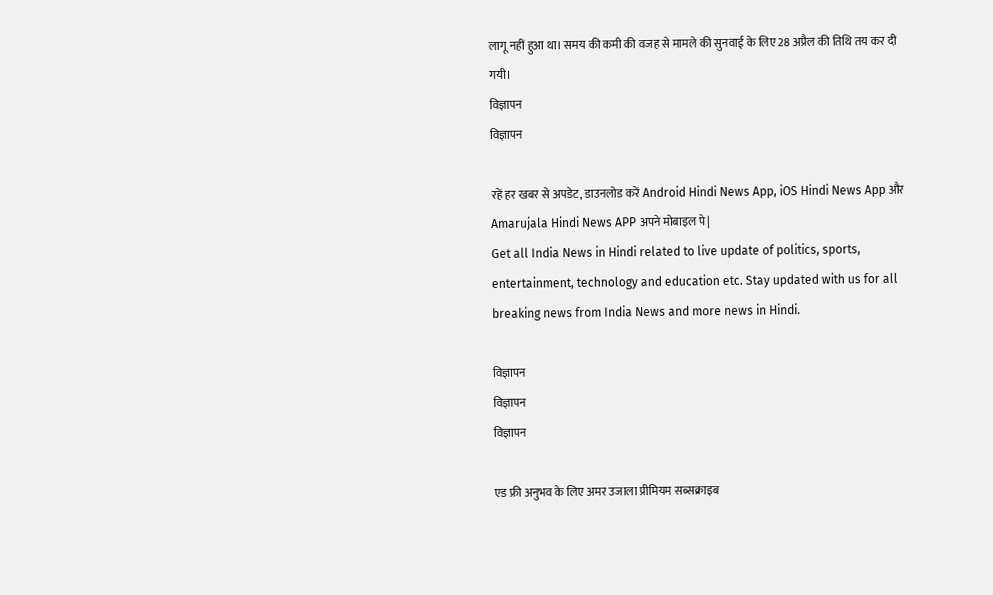लागू नहीं हुआ था। समय की कमी की वजह से मामले की सुनवाई के लिए 28 अप्रैल की तिथि तय कर दी गयी।
विज्ञापन
विज्ञापन

रहें हर खबर से अपडेट, डाउनलोड करें Android Hindi News App, iOS Hindi News App और Amarujala Hindi News APP अपने मोबाइल पे|
Get all India News in Hindi related to live update of politics, sports, entertainment, technology and education etc. Stay updated with us for all breaking news from India News and more news in Hindi.

विज्ञापन
विज्ञापन
विज्ञापन

एड फ्री अनुभव के लिए अमर उजाला प्रीमियम सब्सक्राइब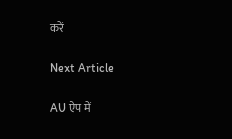करें

Next Article

AU ऐप में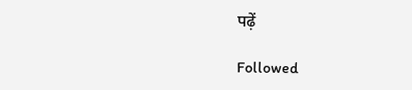पढ़ें

Followed